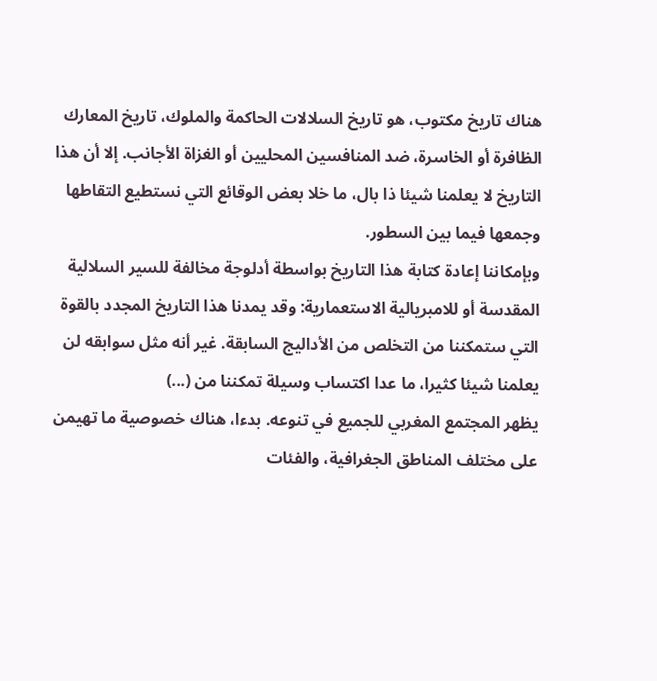هناك تاريخ مكتوب، هو تاريخ السلالات الحاكمة والملوك، تاريخ المعارك الظافرة أو الخاسرة، ضد المنافسين المحليين أو الغزاة الأجانب. إلا أن هذا التاريخ لا يعلمنا شيئا ذا بال، ما خلا بعض الوقائع التي نستطيع التقاطها وجمعها فيما بين السطور.
وبإمكاننا إعادة كتابة هذا التاريخ بواسطة أدلوجة مخالفة للسير السلالية المقدسة أو للامبريالية الاستعمارية: وقد يمدنا هذا التاريخ المجدد بالقوة التي ستمكننا من التخلص من الأداليج السابقة. غير أنه مثل سوابقه لن يعلمنا شيئا كثيرا، ما عدا اكتساب وسيلة تمكننا من (...)
يظهر المجتمع المغربي للجميع في تنوعه. بدءا، هناك خصوصية ما تهيمن على مختلف المناطق الجغرافية، والفئات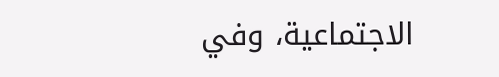الاجتماعية، وفي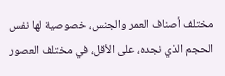مختلف أصناف العمر والجنس، خصوصية لها نفس الحجم الذي نجده، على الأقل، في مختلف العصور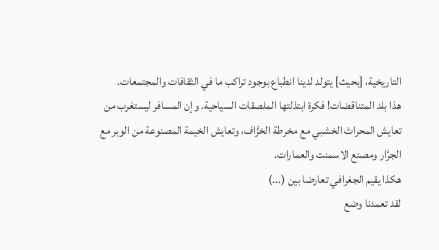التاريخية، [بحيث] يتولد لدينا انطباع بوجود تراكب ما في الثقافات والمجتمعات.
هذا بلد المتناقضات! فكرة ابتذلتها الملصقات السياحية. وإن المسافر ليستغرب من تعايش المحراث الخشبي مع مخرطة الخزَّاف، وتعايش الخيمة المصنوعة من الوبر مع الجرَّار ومصنع الاسمنت والعمارات.
هكذا يقيم الجغرافي تعارضا بين (...)
لقد تعمدنا وضع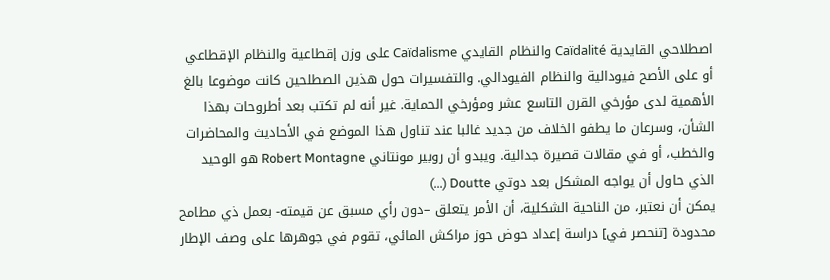اصطلاحي القايدية Caïdalité والنظام القايدي Caïdalisme على وزن إقطاعية والنظام الإقطاعي أو على الأصح فيودالية والنظام الفيودالي. والتفسيرات حول هذين الصطلحين كانت موضوعا بالغ الأهمية لدى مؤرخي القرن التاسع عشر ومؤرخي الحماية. غير أنه لم تكتب بعد أطروحات بهذا الشأن، وسرعان ما يطفو الخلاف من جديد غالبا عند تناول هذا الموضع في الأحاديث والمحاضرات والخطب، أو في مقالات قصيرة جدالية. ويبدو أن روبير مونتاني Robert Montagne هو الوحيد الذي حاول أن يواجه المشكل بعد دوتي Doutte (...)
يمكن أن نعتبر، من الناحية الشكلية، أن الأمر يتعلق –دون رأي مسبق عن قيمته- بعمل ذي مطامح محدودة [تنحصر في] دراسة إعداد حوض حوز مراكش المائي، تقوم في جوهرها على وصف الإطار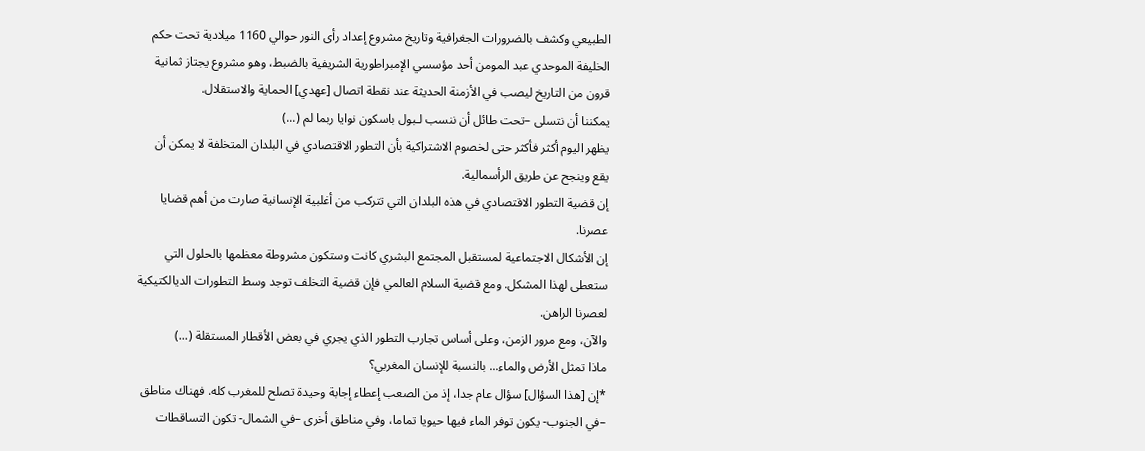الطبيعي وكشف بالضرورات الجغرافية وتاريخ مشروع إعداد رأى النور حوالي 1160 ميلادية تحت حكم الخليفة الموحدي عبد المومن أحد مؤسسي الإمبراطورية الشريفية بالضبط، وهو مشروع يجتاز ثمانية قرون من التاريخ ليصب في الأزمنة الحديثة عند نقطة اتصال [عهدي] الحماية والاستقلال.
يمكننا أن نتسلى –تحت طائل أن ننسب لـبول باسكون نوايا ربما لم (...)
يظهر اليوم أكثر فأكثر حتى لخصوم الاشتراكية بأن التطور الاقتصادي في البلدان المتخلفة لا يمكن أن يقع وينجح عن طريق الرأسمالية.
إن قضية التطور الاقتصادي في هذه البلدان التي تتركب من أغلبية الإنسانية صارت من أهم قضايا عصرنا.
إن الأشكال الاجتماعية لمستقبل المجتمع البشري كانت وستكون مشروطة معظمها بالحلول التي ستعطى لهذا المشكل. ومع قضية السلام العالمي فإن قضية التخلف توجد وسط التطورات الديالكتيكية لعصرنا الراهن.
والآن، ومع مرور الزمن، وعلى أساس تجارب التطور الذي يجري في بعض الأقطار المستقلة (...)
ماذا تمثل الأرض والماء... بالنسبة للإنسان المغربي؟
*إن [هذا السؤال] سؤال عام جدا، إذ من الصعب إعطاء إجابة وحيدة تصلح للمغرب كله. فهناك مناطق –في الجنوب- يكون توفر الماء فيها حيويا تماما، وفي مناطق أخرى –في الشمال- تكون التساقطات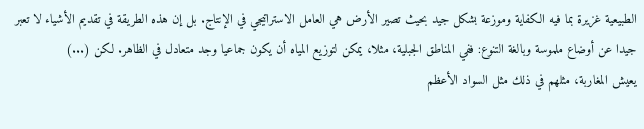الطبيعية غزيرة بما فيه الكفاية وموزعة بشكل جيد بحيث تصير الأرض هي العامل الاستراتيجي في الإنتاج. بل إن هذه الطريقة في تقديم الأشياء لا تعبر جيدا عن أوضاع ملموسة وبالغة التنوع: ففي المناطق الجبلية، مثلا، يمكن لتوزيع المياه أن يكون جماعيا وجد متعادل في الظاهر. لكن (...)
يعيش المغاربة، مثلهم في ذلك مثل السواد الأعظم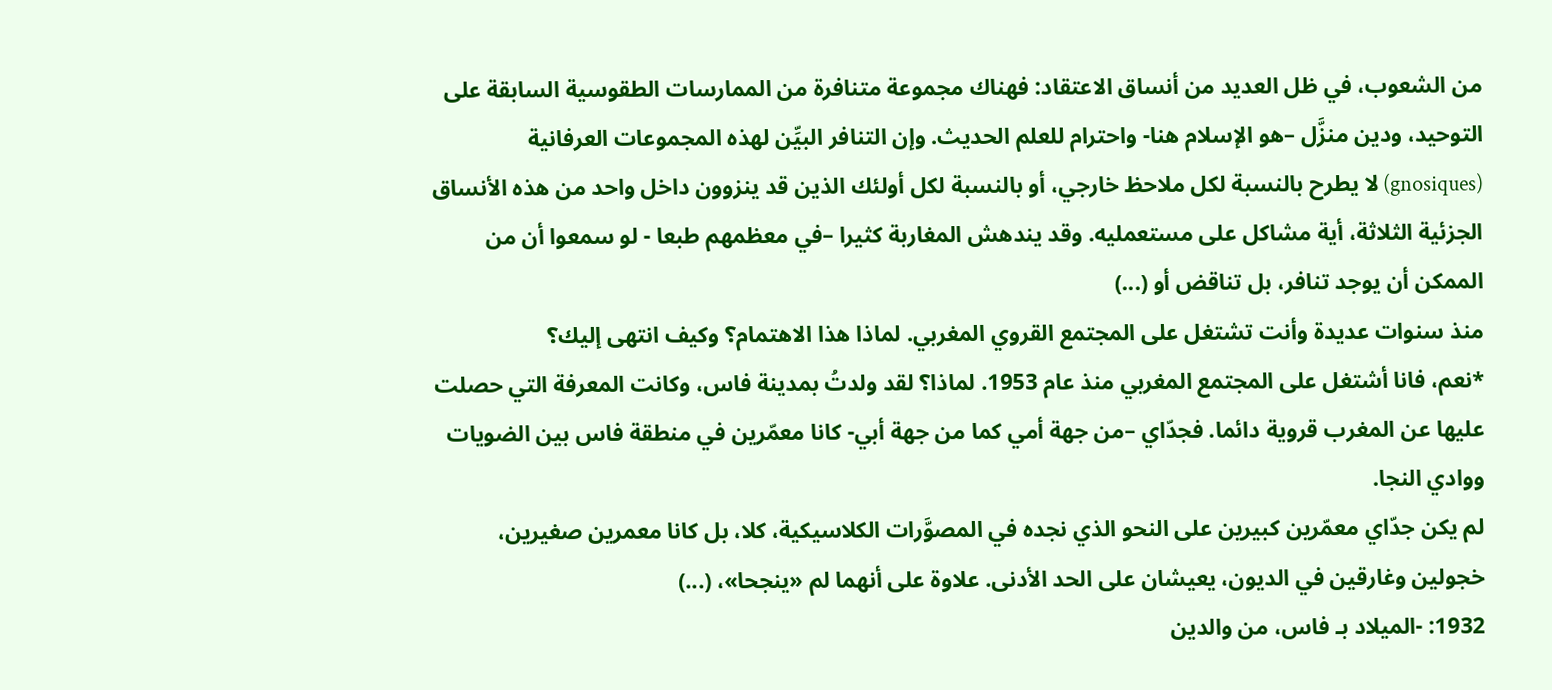من الشعوب، في ظل العديد من أنساق الاعتقاد: فهناك مجموعة متنافرة من الممارسات الطقوسية السابقة على التوحيد، ودين منزَّل –هو الإسلام هنا- واحترام للعلم الحديث. وإن التنافر البيِّن لهذه المجموعات العرفانية (gnosiques) لا يطرح بالنسبة لكل ملاحظ خارجي، أو بالنسبة لكل أولئك الذين قد ينزوون داخل واحد من هذه الأنساق الجزئية الثلاثة، أية مشاكل على مستعمليه. وقد يندهش المغاربة كثيرا –في معظمهم طبعا - لو سمعوا أن من الممكن أن يوجد تنافر، بل تناقض أو (...)
منذ سنوات عديدة وأنت تشتغل على المجتمع القروي المغربي. لماذا هذا الاهتمام؟ وكيف انتهى إليك؟
*نعم، فانا أشتغل على المجتمع المغربي منذ عام 1953. لماذا؟ لقد ولدتُ بمدينة فاس، وكانت المعرفة التي حصلت عليها عن المغرب قروية دائما. فجدّاي –من جهة أمي كما من جهة أبي- كانا معمّرين في منطقة فاس بين الضويات ووادي النجا.
لم يكن جدّاي معمّرين كبيرين على النحو الذي نجده في المصوَّرات الكلاسيكية، كلا، بل كانا معمرين صغيرين، خجولين وغارقين في الديون، يعيشان على الحد الأدنى. علاوة على أنهما لم «ينجحا»، (...)
1932: -الميلاد بـ فاس، من والدين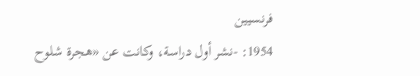فرنسيين
1954: -نشر أول دراسة، وكانت عن «هجرة شلوح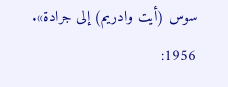سوس (أيت وادريم) إلى جرادة».
1956: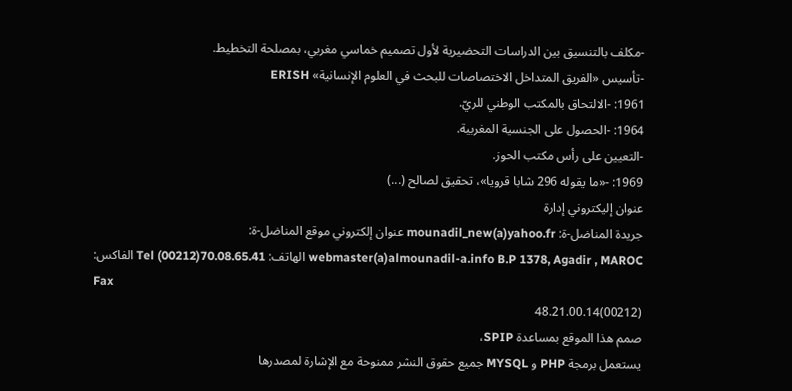-مكلف بالتنسيق بين الدراسات التحضيرية لأول تصميم خماسي مغربي، بمصلحة التخطيط.
-تأسيس «الفريق المتداخل الاختصاصات للبحث في العلوم الإنسانية» ERISH
1961: -الالتحاق بالمكتب الوطني للريّ.
1964: -الحصول على الجنسية المغربية.
-التعيين على رأس مكتب الحوز.
1969: -«ما يقوله 296 شابا قرويا»، تحقيق لصالح (...)
عنوان إليكتروني إدارة
جريدة المناضل-ة: mounadil_new(a)yahoo.fr عنوان إلكتروني موقع المناضل-ة:
webmaster(a)almounadil-a.info B.P 1378, Agadir , MAROC الهاتف: Tel (00212)70.08.65.41 الفاكس:
Fax
(00212)48.21.00.14
صمم هذا الموقع بمساعدة SPIP،
يستعمل برمجة PHP و MYSQL جميع حقوق النشر ممنوحة مع الإشارة لمصدرها